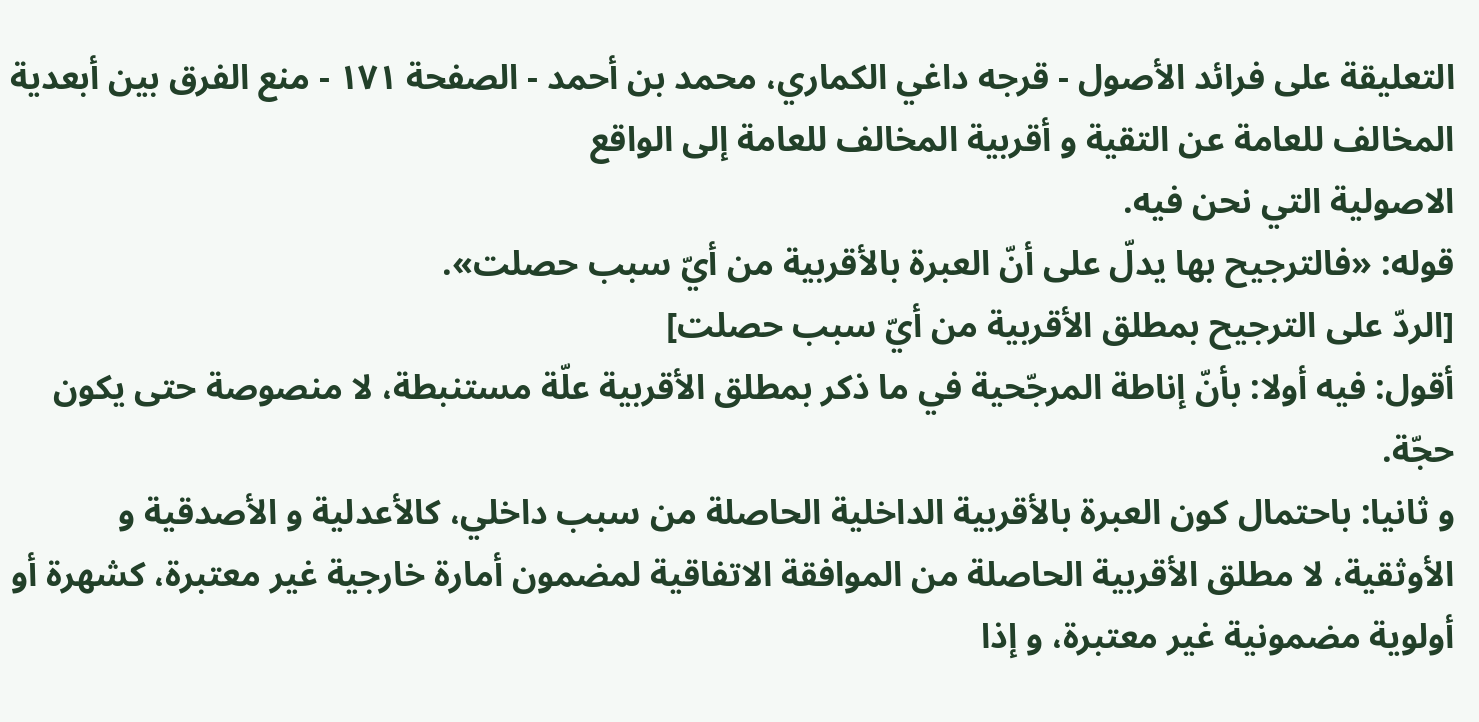التعليقة على فرائد الأصول - قرجه داغي الكماري، محمد بن أحمد - الصفحة ١٧١ - منع الفرق بين أبعدية المخالف للعامة عن التقية و أقربية المخالف للعامة إلى الواقع
الاصولية التي نحن فيه.
قوله: «فالترجيح بها يدلّ على أنّ العبرة بالأقربية من أيّ سبب حصلت».
[الردّ على الترجيح بمطلق الأقربية من أيّ سبب حصلت]
أقول: فيه أولا: بأنّ إناطة المرجّحية في ما ذكر بمطلق الأقربية علّة مستنبطة، لا منصوصة حتى يكون حجّة.
و ثانيا: باحتمال كون العبرة بالأقربية الداخلية الحاصلة من سبب داخلي، كالأعدلية و الأصدقية و الأوثقية، لا مطلق الأقربية الحاصلة من الموافقة الاتفاقية لمضمون أمارة خارجية غير معتبرة، كشهرة أو أولوية مضمونية غير معتبرة، و إذا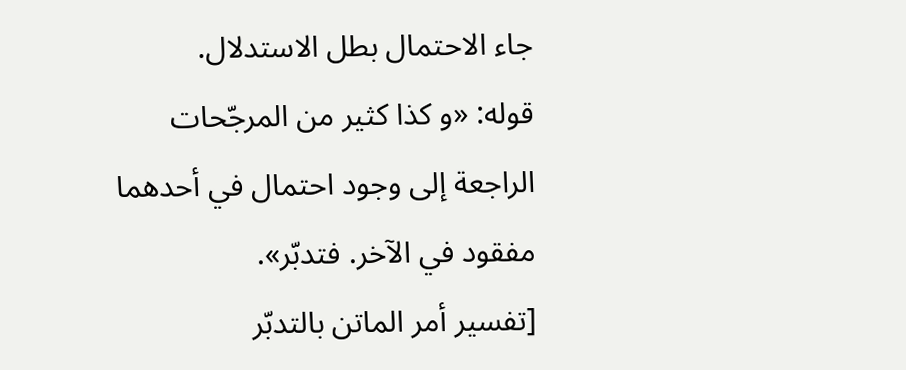جاء الاحتمال بطل الاستدلال.
قوله: «و كذا كثير من المرجّحات الراجعة إلى وجود احتمال في أحدهما مفقود في الآخر. فتدبّر».
[تفسير أمر الماتن بالتدبّر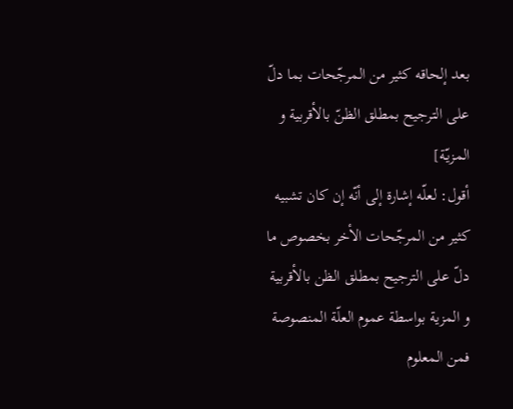بعد إلحاقه كثير من المرجّحات بما دلّ على الترجيح بمطلق الظنّ بالأقربية و المزيّة]
أقول: لعلّه إشارة إلى أنّه إن كان تشبيه كثير من المرجّحات الأخر بخصوص ما دلّ على الترجيح بمطلق الظن بالأقربية و المزية بواسطة عموم العلّة المنصوصة فمن المعلوم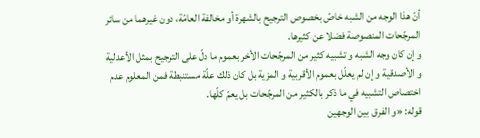أنّ هذا الوجه من الشبه خاصّ بخصوص الترجيح بالشهرة أو مخالفة العامّة، دون غيرهما من سائر المرجّحات المنصوصة فضلا عن كثيرها.
و إن كان وجه الشبه و تشبيه كثير من المرجّحات الأخر بعموم ما دلّ على الترجيح بمثل الأعدلية و الأصدقية و إن لم يعلّل بعموم الأقربية و المزية بل كان ذلك علّة مستنبطة فمن المعلوم عدم اختصاص التشبيه في ما ذكر بالكثير من المرجّحات بل يعمّ كلّها.
قوله: «و الفرق بين الوجهين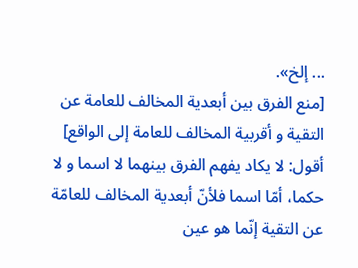... إلخ».
[منع الفرق بين أبعدية المخالف للعامة عن التقية و أقربية المخالف للعامة إلى الواقع]
أقول: لا يكاد يفهم الفرق بينهما لا اسما و لا حكما، أمّا اسما فلأنّ أبعدية المخالف للعامّة عن التقية إنّما هو عين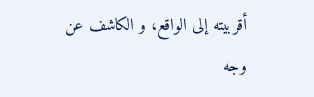أقربيته إلى الواقع، و الكاشف عن وجه